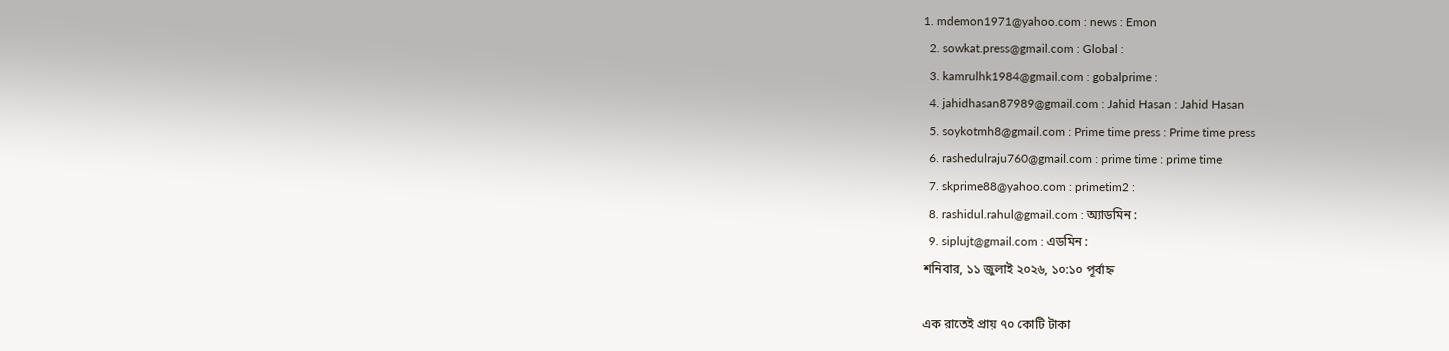1. mdemon1971@yahoo.com : news : Emon
  2. sowkat.press@gmail.com : Global :
  3. kamrulhk1984@gmail.com : gobalprime :
  4. jahidhasan87989@gmail.com : Jahid Hasan : Jahid Hasan
  5. soykotmh8@gmail.com : Prime time press : Prime time press
  6. rashedulraju760@gmail.com : prime time : prime time
  7. skprime88@yahoo.com : primetim2 :
  8. rashidul.rahul@gmail.com : অ্যাডমিন :
  9. siplujt@gmail.com : এডমিন :
শনিবার, ১১ জুলাই ২০২৬, ১০:১০ পূর্বাহ্ন

এক রাতেই প্রায় ৭০ কোটি টাকা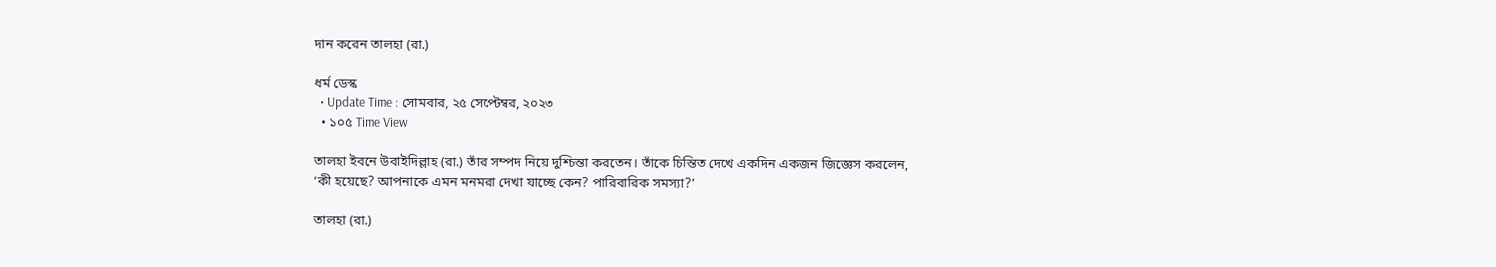দান করেন তালহা (রা.)

ধর্ম ডেস্ক
  • Update Time : সোমবার, ২৫ সেপ্টেম্বর, ২০২৩
  • ১০৫ Time View

তালহা ইবনে উবাইদিল্লাহ (রা.) তাঁর সম্পদ নিয়ে দুশ্চিন্তা করতেন। তাঁকে চিন্তিত দেখে একদিন একজন জিজ্ঞেস করলেন, ‘কী হয়েছে? আপনাকে এমন মনমরা দেখা যাচ্ছে কেন? পারিবারিক সমস্যা?’

তালহা (রা.)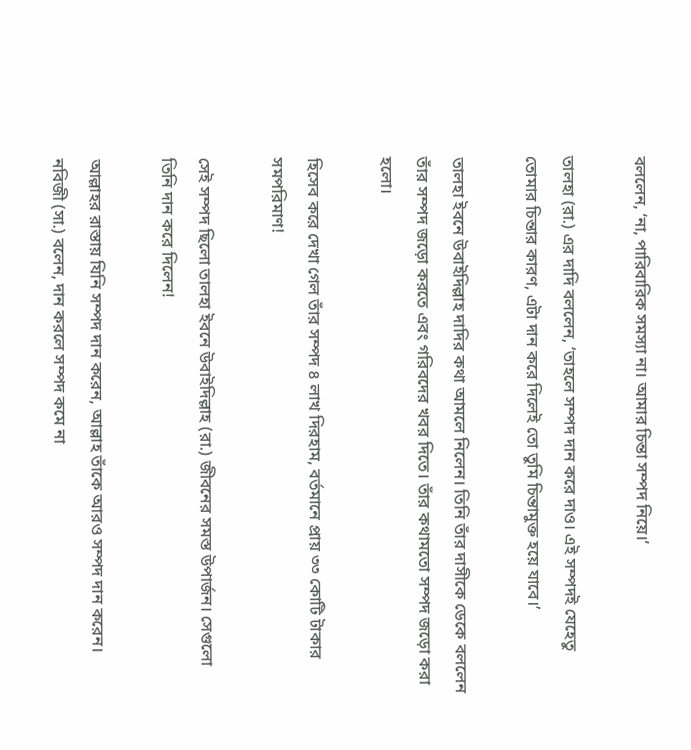বললেন, ‘না, পারিবারিক সমস্যা না। আমার চিন্তা সম্পদ নিয়ে।’

তালহা (রা.) এর দাদি বললেন, ‘তাহলে সম্পদ দান করে দাও। এই সম্পদই যেহেতু তোমার চিন্তার কারণ, এটা দান করে দিলেই তো তুমি চিন্তামুক্ত হয়ে যাবে।’

তালহা ইবনে উবাইদিল্লাহ দাদির কথা আমলে নিলেন। তিনি তাঁর দাসীকে ডেকে বললেন তাঁর সম্পদ জড়ো করতে এবং গরিবদের খবর দিতে। তাঁর কথামতো সম্পদ জড়ো করা হলো।

হিসেব করে দেখা গেল তাঁর সম্পদ ৪ লাখ দিরহাম, বর্তমানে প্রায় ৩৩ কোটি টাকার সমপরিমাণ!

সেই সম্পদ ছিলো তালহা ইবনে উবাইদিল্লাহ (রা.) জীবনের সমস্ত উপার্জন। সেগুলো তিনি দান করে দিলেন!

আল্লাহর রাস্তায় যিনি সম্পদ দান করেন, আল্লাহ তাঁকে আরও সম্পদ দান করেন। নবিজী (সা.) বলেন, দান করলে সম্পদ কমে না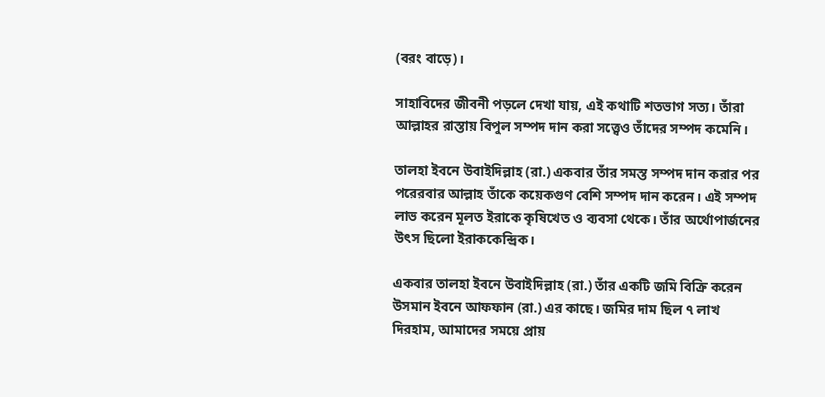(বরং বাড়ে)।

সাহাবিদের জীবনী পড়লে দেখা যায়, এই কথাটি শতভাগ সত্য। তাঁরা আল্লাহর রাস্তায় বিপুল সম্পদ দান করা সত্ত্বেও তাঁদের সম্পদ কমেনি।

তালহা ইবনে উবাইদিল্লাহ (রা.) একবার তাঁর সমস্ত সম্পদ দান করার পর পরেরবার আল্লাহ তাঁকে কয়েকগুণ বেশি সম্পদ দান করেন। এই সম্পদ লাভ করেন মূলত ইরাকে কৃষিখেত ও ব্যবসা থেকে। তাঁর অর্থোপার্জনের উৎস ছিলো ইরাককেন্দ্রিক।

একবার তালহা ইবনে উবাইদিল্লাহ (রা.) তাঁর একটি জমি বিক্রি করেন উসমান ইবনে আফফান (রা.) এর কাছে। জমির দাম ছিল ৭ লাখ দিরহাম, আমাদের সময়ে প্রায়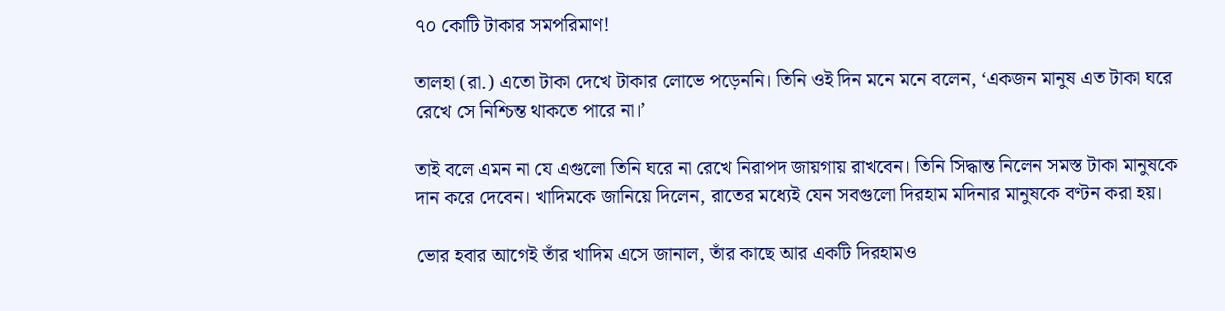৭০ কোটি টাকার সমপরিমাণ!

তালহা (রা.) এতো টাকা দেখে টাকার লোভে পড়েননি। তিনি ওই দিন মনে মনে বলেন, ‘একজন মানুষ এত টাকা ঘরে রেখে সে নিশ্চিন্ত থাকতে পারে না।’

তাই বলে এমন না যে এগুলো তিনি ঘরে না রেখে নিরাপদ জায়গায় রাখবেন। তিনি সিদ্ধান্ত নিলেন সমস্ত টাকা মানুষকে দান করে দেবেন। খাদিমকে জানিয়ে দিলেন, রাতের মধ্যেই যেন সবগুলো দিরহাম মদিনার মানুষকে বণ্টন করা হয়।

ভোর হবার আগেই তাঁর খাদিম এসে জানাল, তাঁর কাছে আর একটি দিরহামও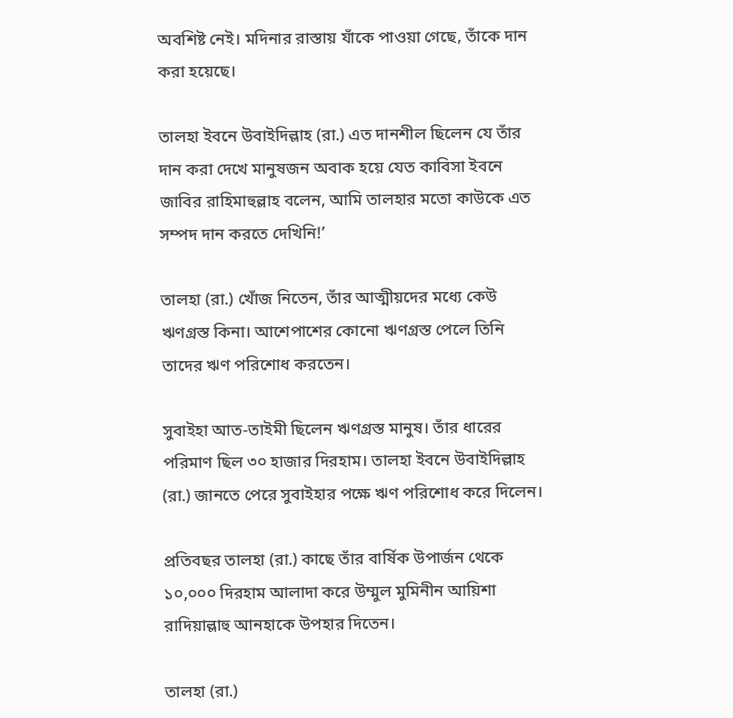অবশিষ্ট নেই। মদিনার রাস্তায় যাঁকে পাওয়া গেছে, তাঁকে দান করা হয়েছে।

তালহা ইবনে উবাইদিল্লাহ (রা.) এত দানশীল ছিলেন যে তাঁর দান করা দেখে মানুষজন অবাক হয়ে যেত কাবিসা ইবনে জাবির রাহিমাহুল্লাহ বলেন, আমি তালহার মতো কাউকে এত সম্পদ দান করতে দেখিনি!’

তালহা (রা.) খোঁজ নিতেন, তাঁর আত্মীয়দের মধ্যে কেউ ঋণগ্রস্ত কিনা। আশেপাশের কোনো ঋণগ্রস্ত পেলে তিনি তাদের ঋণ পরিশোধ করতেন।

সুবাইহা আত-তাইমী ছিলেন ঋণগ্রস্ত মানুষ। তাঁর ধারের পরিমাণ ছিল ৩০ হাজার দিরহাম। তালহা ইবনে উবাইদিল্লাহ (রা.) জানতে পেরে সুবাইহার পক্ষে ঋণ পরিশোধ করে দিলেন।

প্রতিবছর তালহা (রা.) কাছে তাঁর বার্ষিক উপার্জন থেকে ১০,০০০ দিরহাম আলাদা করে উম্মুল মুমিনীন আয়িশা রাদিয়াল্লাহু আনহাকে উপহার দিতেন।

তালহা (রা.)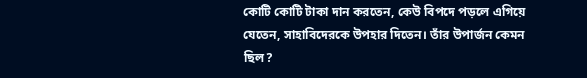কোটি কোটি টাকা দান করতেন, কেউ বিপদে পড়লে এগিয়ে যেতেন, সাহাবিদেরকে উপহার দিতেন। তাঁর উপার্জন কেমন ছিল?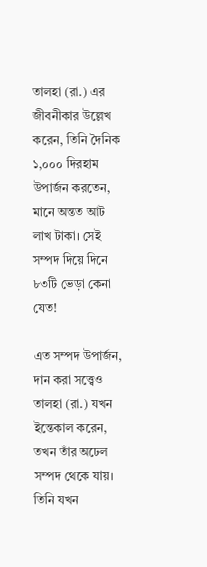তালহা (রা.) এর জীবনীকার উল্লেখ করেন, তিনি দৈনিক ১,০০০ দিরহাম উপার্জন করতেন, মানে অন্তত আট লাখ টাকা। সেই সম্পদ দিয়ে দিনে ৮৩টি ভেড়া কেনা যেত!

এত সম্পদ উপার্জন, দান করা সত্ত্বেও তালহা (রা.) যখন ইন্তেকাল করেন, তখন তাঁর অঢেল সম্পদ থেকে যায়। তিনি যখন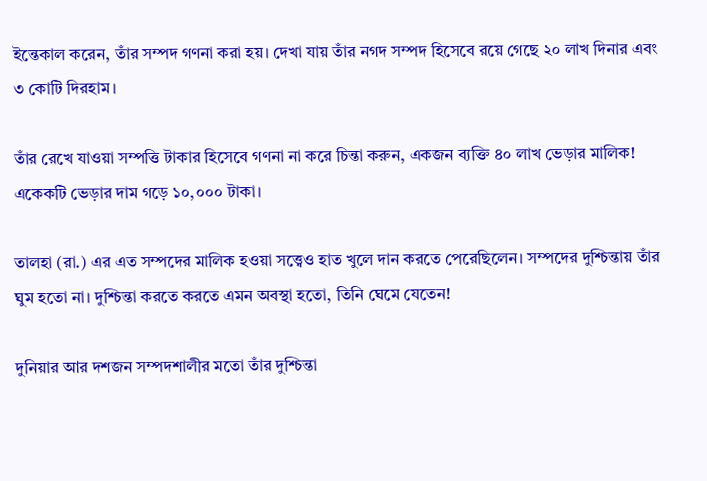ইন্তেকাল করেন, তাঁর সম্পদ গণনা করা হয়। দেখা যায় তাঁর নগদ সম্পদ হিসেবে রয়ে গেছে ২০ লাখ দিনার এবং ৩ কোটি দিরহাম।

তাঁর রেখে যাওয়া সম্পত্তি টাকার হিসেবে গণনা না করে চিন্তা করুন, একজন ব্যক্তি ৪০ লাখ ভেড়ার মালিক! একেকটি ভেড়ার দাম গড়ে ১০,০০০ টাকা।

তালহা (রা.) এর এত সম্পদের মালিক হওয়া সত্ত্বেও হাত খুলে দান করতে পেরেছিলেন। সম্পদের দুশ্চিন্তায় তাঁর ঘুম হতো না। দুশ্চিন্তা করতে করতে এমন অবস্থা হতো, তিনি ঘেমে যেতেন!

দুনিয়ার আর দশজন সম্পদশালীর মতো তাঁর দুশ্চিন্তা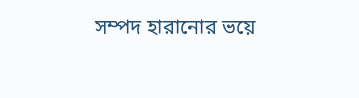সম্পদ হারানোর ভয়ে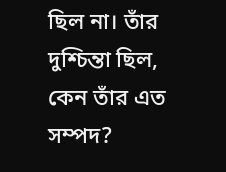ছিল না। তাঁর দুশ্চিন্তা ছিল, কেন তাঁর এত সম্পদ?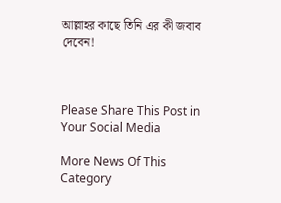আল্লাহর কাছে তিনি এর কী জবাব দেবেন!



Please Share This Post in Your Social Media

More News Of This Category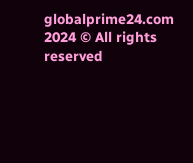globalprime24.com 2024 © All rights reserved